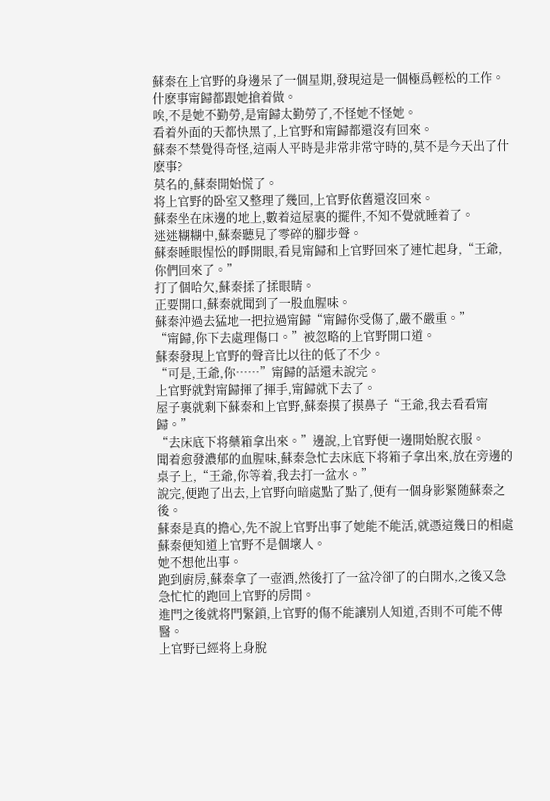蘇秦在上官野的身邊呆了一個星期,發現這是一個極爲輕松的工作。
什麽事甯歸都跟她搶着做。
唉,不是她不勤勞,是甯歸太勤勞了,不怪她不怪她。
看着外面的天都快黑了,上官野和甯歸都還沒有回來。
蘇秦不禁覺得奇怪,這兩人平時是非常非常守時的,莫不是今天出了什麽事?
莫名的,蘇秦開始慌了。
将上官野的卧室又整理了幾回,上官野依舊還沒回來。
蘇秦坐在床邊的地上,數着這屋裏的擺件,不知不覺就睡着了。
迷迷糊糊中,蘇秦聽見了零碎的腳步聲。
蘇秦睡眼惺忪的睜開眼,看見甯歸和上官野回來了連忙起身,“王爺,你們回來了。”
打了個哈欠,蘇秦揉了揉眼睛。
正要開口,蘇秦就聞到了一股血腥味。
蘇秦沖過去猛地一把拉過甯歸“甯歸你受傷了,嚴不嚴重。”
“甯歸,你下去處理傷口。”被忽略的上官野開口道。
蘇秦發現上官野的聲音比以往的低了不少。
“可是,王爺,你……”甯歸的話還未說完。
上官野就對甯歸揮了揮手,甯歸就下去了。
屋子裏就剩下蘇秦和上官野,蘇秦摸了摸鼻子“王爺,我去看看甯歸。”
“去床底下将藥箱拿出來。”邊說,上官野便一邊開始脫衣服。
聞着愈發濃郁的血腥味,蘇秦急忙去床底下将箱子拿出來,放在旁邊的桌子上,“王爺,你等着,我去打一盆水。”
說完,便跑了出去,上官野向暗處點了點了,便有一個身影緊随蘇秦之後。
蘇秦是真的擔心,先不說上官野出事了她能不能活,就憑這幾日的相處蘇秦便知道上官野不是個壞人。
她不想他出事。
跑到廚房,蘇秦拿了一壺酒,然後打了一盆冷卻了的白開水,之後又急急忙忙的跑回上官野的房間。
進門之後就将門緊鎖,上官野的傷不能讓别人知道,否則不可能不傳醫。
上官野已經将上身脫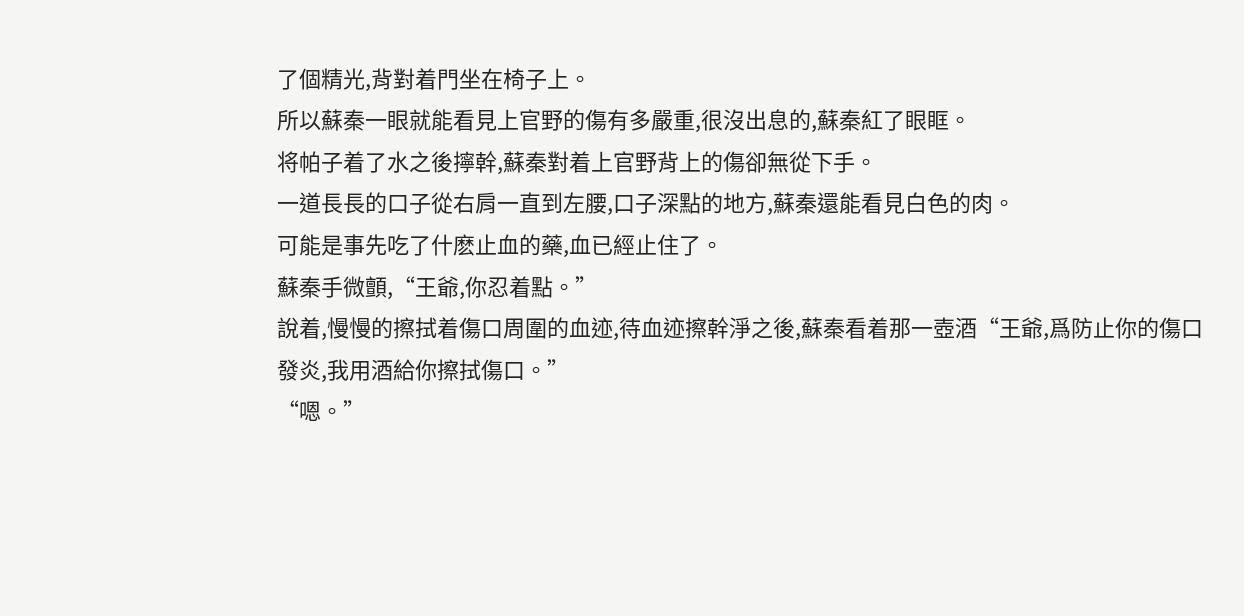了個精光,背對着門坐在椅子上。
所以蘇秦一眼就能看見上官野的傷有多嚴重,很沒出息的,蘇秦紅了眼眶。
将帕子着了水之後擰幹,蘇秦對着上官野背上的傷卻無從下手。
一道長長的口子從右肩一直到左腰,口子深點的地方,蘇秦還能看見白色的肉。
可能是事先吃了什麽止血的藥,血已經止住了。
蘇秦手微顫,“王爺,你忍着點。”
說着,慢慢的擦拭着傷口周圍的血迹,待血迹擦幹淨之後,蘇秦看着那一壺酒“王爺,爲防止你的傷口發炎,我用酒給你擦拭傷口。”
“嗯。”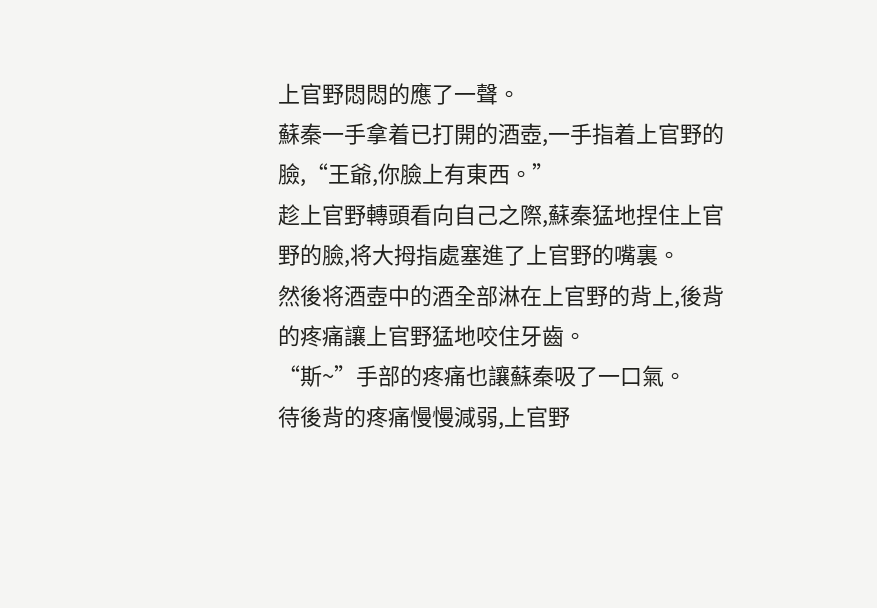上官野悶悶的應了一聲。
蘇秦一手拿着已打開的酒壺,一手指着上官野的臉,“王爺,你臉上有東西。”
趁上官野轉頭看向自己之際,蘇秦猛地捏住上官野的臉,将大拇指處塞進了上官野的嘴裏。
然後将酒壺中的酒全部淋在上官野的背上,後背的疼痛讓上官野猛地咬住牙齒。
“斯~”手部的疼痛也讓蘇秦吸了一口氣。
待後背的疼痛慢慢減弱,上官野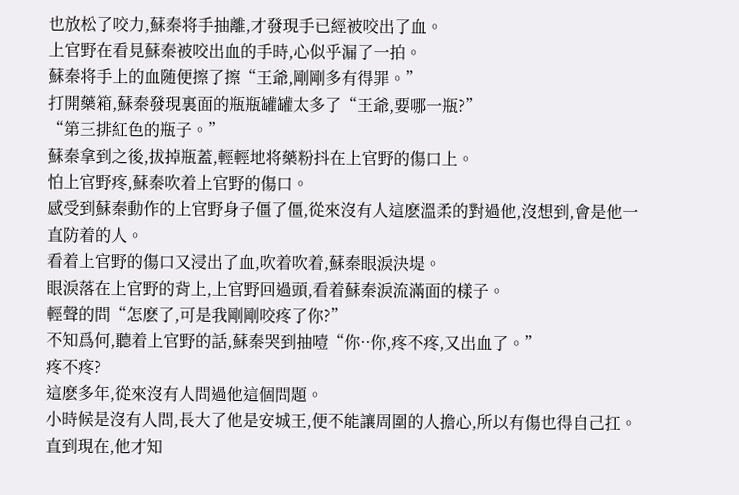也放松了咬力,蘇秦将手抽離,才發現手已經被咬出了血。
上官野在看見蘇秦被咬出血的手時,心似乎漏了一拍。
蘇秦将手上的血随便擦了擦“王爺,剛剛多有得罪。”
打開藥箱,蘇秦發現裏面的瓶瓶罐罐太多了“王爺,要哪一瓶?”
“第三排紅色的瓶子。”
蘇秦拿到之後,拔掉瓶蓋,輕輕地将藥粉抖在上官野的傷口上。
怕上官野疼,蘇秦吹着上官野的傷口。
感受到蘇秦動作的上官野身子僵了僵,從來沒有人這麽溫柔的對過他,沒想到,會是他一直防着的人。
看着上官野的傷口又浸出了血,吹着吹着,蘇秦眼淚決堤。
眼淚落在上官野的背上,上官野回過頭,看着蘇秦淚流滿面的樣子。
輕聲的問“怎麽了,可是我剛剛咬疼了你?”
不知爲何,聽着上官野的話,蘇秦哭到抽噎“你··你,疼不疼,又出血了。”
疼不疼?
這麽多年,從來沒有人問過他這個問題。
小時候是沒有人問,長大了他是安城王,便不能讓周圍的人擔心,所以有傷也得自己扛。
直到現在,他才知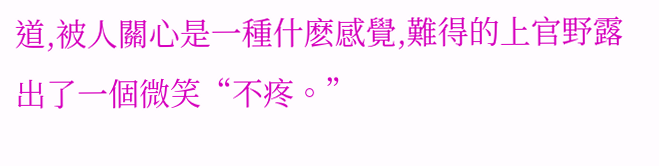道,被人關心是一種什麽感覺,難得的上官野露出了一個微笑“不疼。”